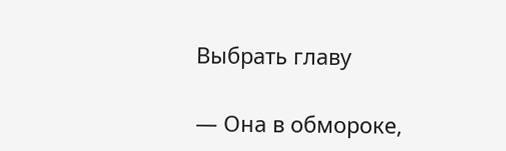Выбрать главу

— Она в обмороке,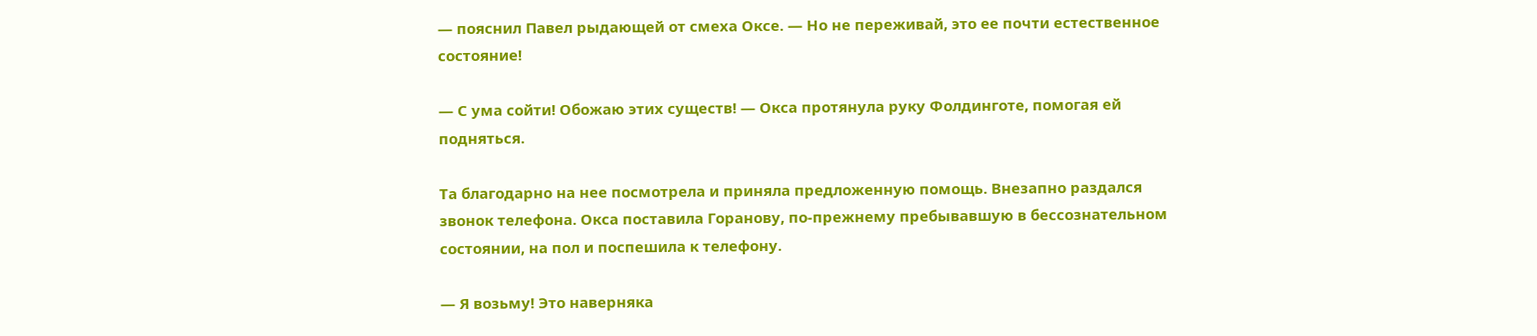— пояснил Павел рыдающей от смеха Оксе. — Но не переживай, это ее почти естественное состояние!

— С ума сойти! Обожаю этих существ! — Окса протянула руку Фолдинготе, помогая ей подняться.

Та благодарно на нее посмотрела и приняла предложенную помощь. Внезапно раздался звонок телефона. Окса поставила Горанову, по-прежнему пребывавшую в бессознательном состоянии, на пол и поспешила к телефону.

— Я возьму! Это наверняка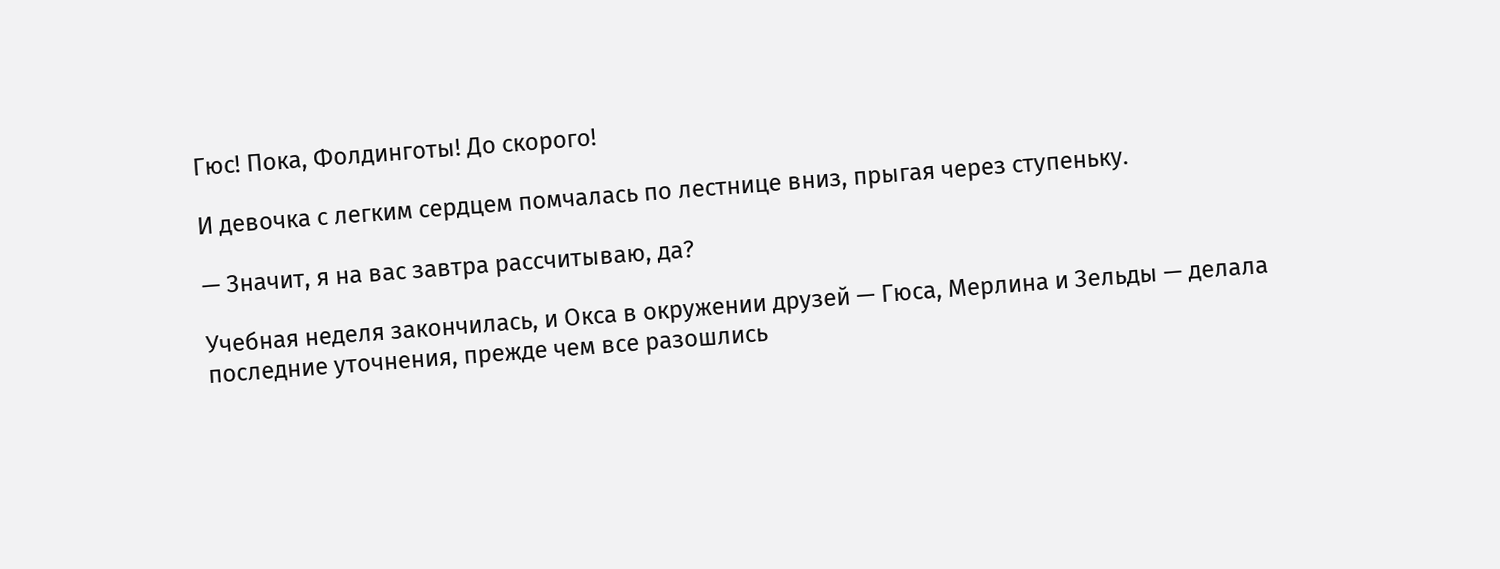Гюс! Пока, Фолдинготы! До скорого!

И девочка с легким сердцем помчалась по лестнице вниз, прыгая через ступеньку.

— Значит, я на вас завтра рассчитываю, да?

Учебная неделя закончилась, и Окса в окружении друзей — Гюса, Мерлина и Зельды — делала последние уточнения, прежде чем все разошлись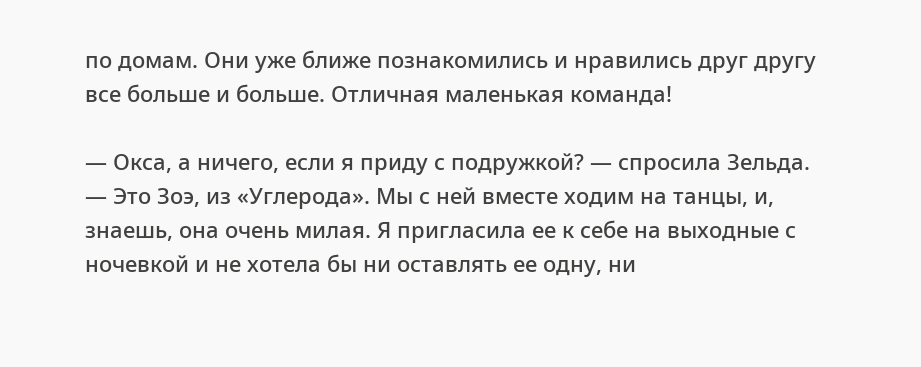по домам. Они уже ближе познакомились и нравились друг другу все больше и больше. Отличная маленькая команда!

— Окса, а ничего, если я приду с подружкой? — спросила Зельда. — Это Зоэ, из «Углерода». Мы с ней вместе ходим на танцы, и, знаешь, она очень милая. Я пригласила ее к себе на выходные с ночевкой и не хотела бы ни оставлять ее одну, ни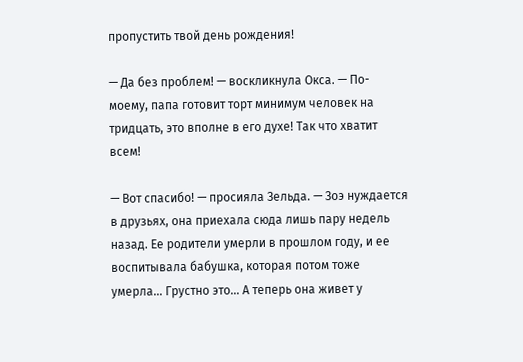пропустить твой день рождения!

— Да без проблем! — воскликнула Окса. — По-моему, папа готовит торт минимум человек на тридцать, это вполне в его духе! Так что хватит всем!

— Вот спасибо! — просияла Зельда. — Зоэ нуждается в друзьях, она приехала сюда лишь пару недель назад. Ее родители умерли в прошлом году, и ее воспитывала бабушка, которая потом тоже умерла… Грустно это… А теперь она живет у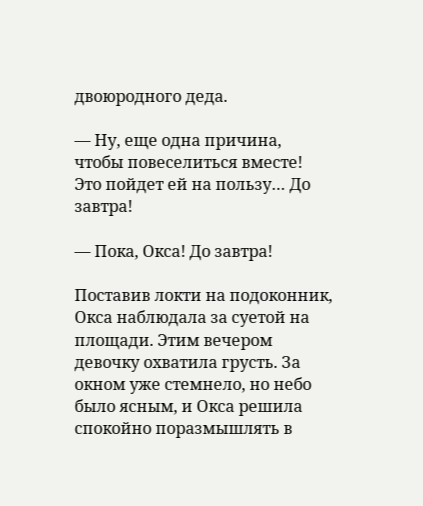двоюродного деда.

— Ну, еще одна причина, чтобы повеселиться вместе! Это пойдет ей на пользу… До завтра!

— Пока, Окса! До завтра!

Поставив локти на подоконник, Окса наблюдала за суетой на площади. Этим вечером девочку охватила грусть. За окном уже стемнело, но небо было ясным, и Окса решила спокойно поразмышлять в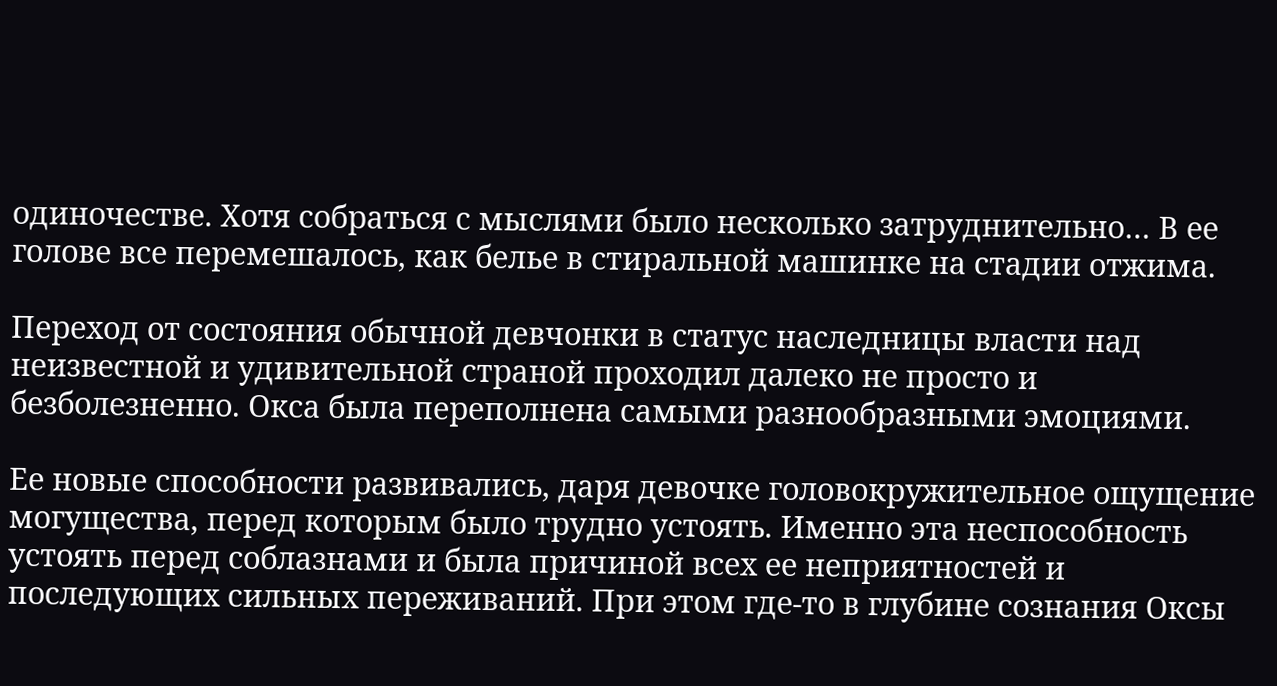одиночестве. Хотя собраться с мыслями было несколько затруднительно… В ее голове все перемешалось, как белье в стиральной машинке на стадии отжима.

Переход от состояния обычной девчонки в статус наследницы власти над неизвестной и удивительной страной проходил далеко не просто и безболезненно. Окса была переполнена самыми разнообразными эмоциями.

Ее новые способности развивались, даря девочке головокружительное ощущение могущества, перед которым было трудно устоять. Именно эта неспособность устоять перед соблазнами и была причиной всех ее неприятностей и последующих сильных переживаний. При этом где-то в глубине сознания Оксы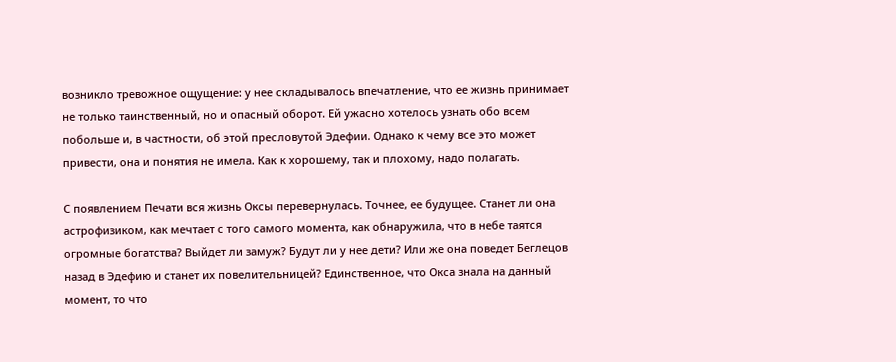возникло тревожное ощущение: у нее складывалось впечатление, что ее жизнь принимает не только таинственный, но и опасный оборот. Ей ужасно хотелось узнать обо всем побольше и, в частности, об этой пресловутой Эдефии. Однако к чему все это может привести, она и понятия не имела. Как к хорошему, так и плохому, надо полагать.

С появлением Печати вся жизнь Оксы перевернулась. Точнее, ее будущее. Станет ли она астрофизиком, как мечтает с того самого момента, как обнаружила, что в небе таятся огромные богатства? Выйдет ли замуж? Будут ли у нее дети? Или же она поведет Беглецов назад в Эдефию и станет их повелительницей? Единственное, что Окса знала на данный момент, то что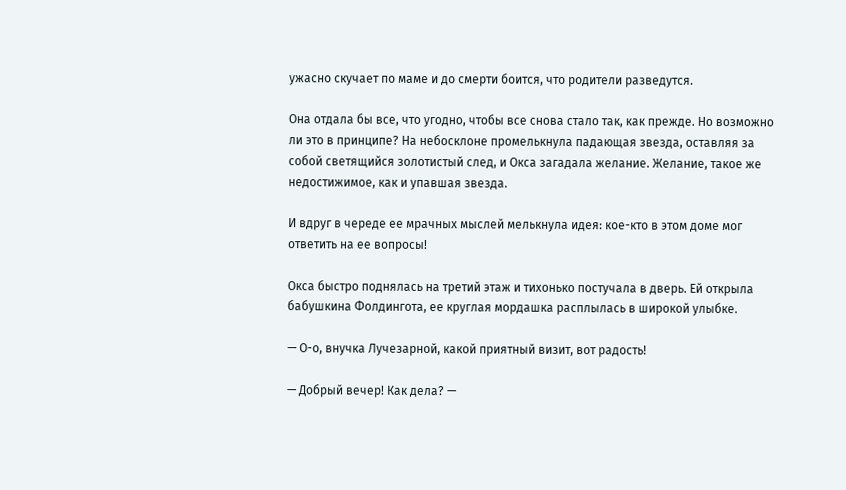ужасно скучает по маме и до смерти боится, что родители разведутся.

Она отдала бы все, что угодно, чтобы все снова стало так, как прежде. Но возможно ли это в принципе? На небосклоне промелькнула падающая звезда, оставляя за собой светящийся золотистый след, и Окса загадала желание. Желание, такое же недостижимое, как и упавшая звезда.

И вдруг в череде ее мрачных мыслей мелькнула идея: кое-кто в этом доме мог ответить на ее вопросы!

Окса быстро поднялась на третий этаж и тихонько постучала в дверь. Ей открыла бабушкина Фолдингота, ее круглая мордашка расплылась в широкой улыбке.

— О-о, внучка Лучезарной, какой приятный визит, вот радость!

— Добрый вечер! Как дела? —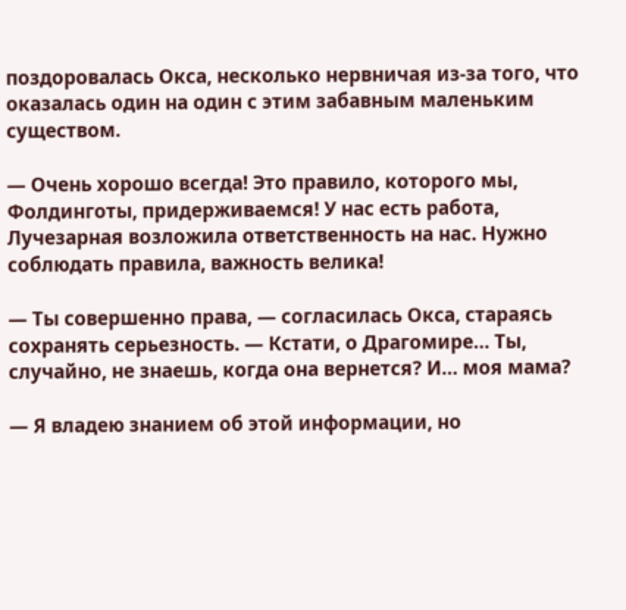поздоровалась Окса, несколько нервничая из-за того, что оказалась один на один с этим забавным маленьким существом.

— Очень хорошо всегда! Это правило, которого мы, Фолдинготы, придерживаемся! У нас есть работа, Лучезарная возложила ответственность на нас. Нужно соблюдать правила, важность велика!

— Ты совершенно права, — согласилась Окса, стараясь сохранять серьезность. — Кстати, о Драгомире… Ты, случайно, не знаешь, когда она вернется? И… моя мама?

— Я владею знанием об этой информации, но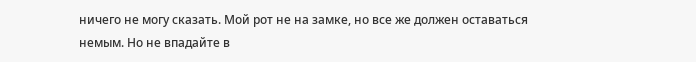ничего не могу сказать. Мой рот не на замке, но все же должен оставаться немым. Но не впадайте в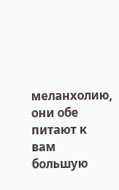меланхолию, они обе питают к вам большую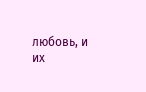любовь, и их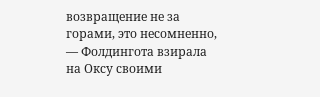возвращение не за горами, это несомненно, — Фолдингота взирала на Оксу своими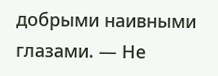добрыми наивными глазами. — Не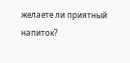желаете ли приятный напиток?